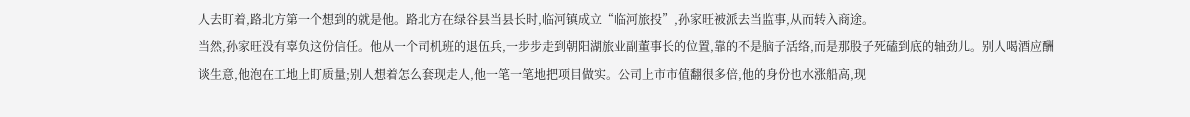人去盯着,路北方第一个想到的就是他。路北方在绿谷县当县长时,临河镇成立“临河旅投”,孙家旺被派去当监事,从而转入商途。
当然,孙家旺没有辜负这份信任。他从一个司机班的退伍兵,一步步走到朝阳湖旅业副董事长的位置,靠的不是脑子活络,而是那股子死磕到底的轴劲儿。别人喝酒应酬谈生意,他泡在工地上盯质量;别人想着怎么套现走人,他一笔一笔地把项目做实。公司上市市值翻很多倍,他的身份也水涨船高,现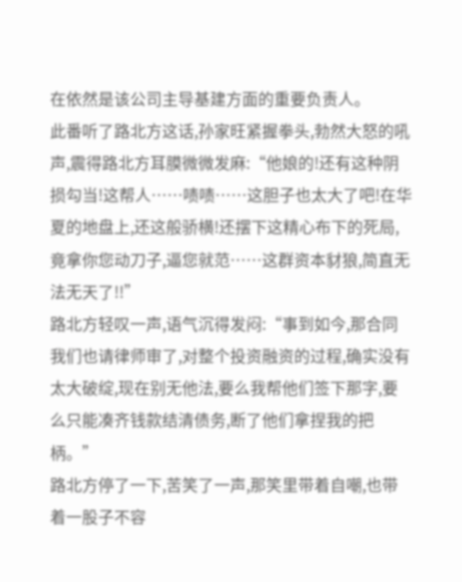在依然是该公司主导基建方面的重要负责人。
此番听了路北方这话,孙家旺紧握拳头,勃然大怒的吼声,震得路北方耳膜微微发麻:“他娘的!还有这种阴损勾当!这帮人……啧啧……这胆子也太大了吧!在华夏的地盘上,还这般骄横!还摆下这精心布下的死局,竟拿你您动刀子,逼您就范……这群资本豺狼,简直无法无天了!!”
路北方轻叹一声,语气沉得发闷:“事到如今,那合同我们也请律师审了,对整个投资融资的过程,确实没有太大破绽,现在别无他法,要么我帮他们签下那字,要么只能凑齐钱款结清债务,断了他们拿捏我的把柄。”
路北方停了一下,苦笑了一声,那笑里带着自嘲,也带着一股子不容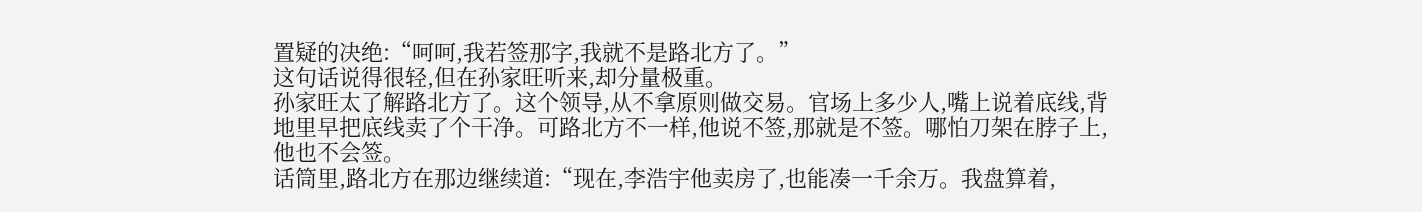置疑的决绝:“呵呵,我若签那字,我就不是路北方了。”
这句话说得很轻,但在孙家旺听来,却分量极重。
孙家旺太了解路北方了。这个领导,从不拿原则做交易。官场上多少人,嘴上说着底线,背地里早把底线卖了个干净。可路北方不一样,他说不签,那就是不签。哪怕刀架在脖子上,他也不会签。
话筒里,路北方在那边继续道:“现在,李浩宇他卖房了,也能凑一千余万。我盘算着,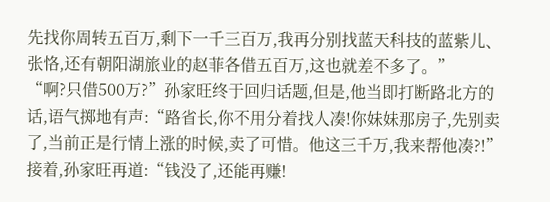先找你周转五百万,剩下一千三百万,我再分别找蓝天科技的蓝紫儿、张恪,还有朝阳湖旅业的赵菲各借五百万,这也就差不多了。”
“啊?只借500万?”孙家旺终于回归话题,但是,他当即打断路北方的话,语气掷地有声:“路省长,你不用分着找人凑!你妹妹那房子,先别卖了,当前正是行情上涨的时候,卖了可惜。他这三千万,我来帮他凑?!”
接着,孙家旺再道:“钱没了,还能再赚!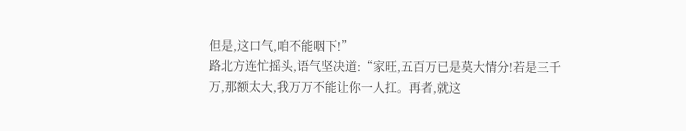但是,这口气,咱不能咽下!”
路北方连忙摇头,语气坚决道:“家旺,五百万已是莫大情分!若是三千万,那额太大,我万万不能让你一人扛。再者,就这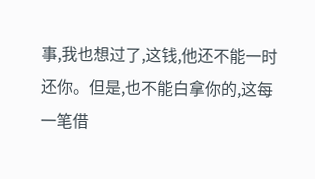事,我也想过了,这钱,他还不能一时还你。但是,也不能白拿你的,这每一笔借